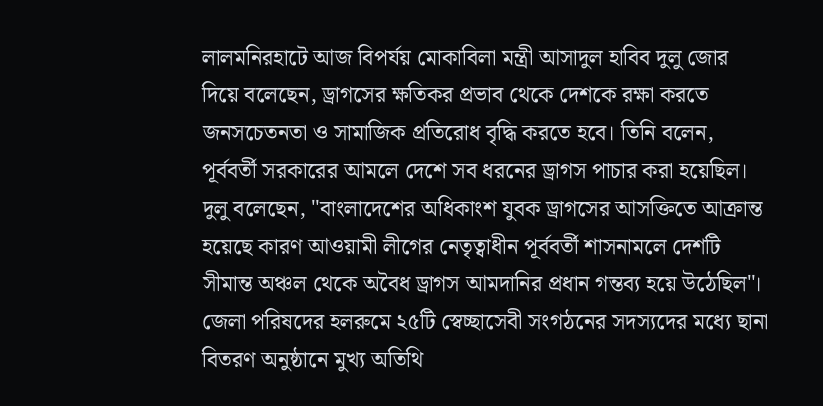লালমনিরহাটে আজ বিপর্যয় মোকাবিলা মন্ত্রী আসাদুল হাবিব দুলু জোর দিয়ে বলেছেন, ড্রাগসের ক্ষতিকর প্রভাব থেকে দেশকে রক্ষা করতে জনসচেতনতা ও সামাজিক প্রতিরোধ বৃদ্ধি করতে হবে। তিনি বলেন, পূর্ববর্তী সরকারের আমলে দেশে সব ধরনের ড্রাগস পাচার করা হয়েছিল।
দুলু বলেছেন, "বাংলাদেশের অধিকাংশ যুবক ড্রাগসের আসক্তিতে আক্রান্ত হয়েছে কারণ আওয়ামী লীগের নেতৃত্বাধীন পূর্ববর্তী শাসনামলে দেশটি সীমান্ত অঞ্চল থেকে অবৈধ ড্রাগস আমদানির প্রধান গন্তব্য হয়ে উঠেছিল"।
জেলা পরিষদের হলরুমে ২৫টি স্বেচ্ছাসেবী সংগঠনের সদস্যদের মধ্যে ছানা বিতরণ অনুষ্ঠানে মুখ্য অতিথি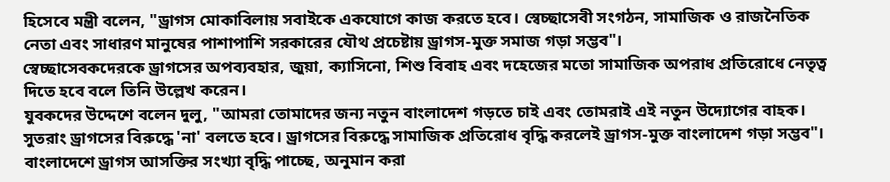হিসেবে মন্ত্রী বলেন, "ড্রাগস মোকাবিলায় সবাইকে একযোগে কাজ করতে হবে। স্বেচ্ছাসেবী সংগঠন, সামাজিক ও রাজনৈতিক নেতা এবং সাধারণ মানুষের পাশাপাশি সরকারের যৌথ প্রচেষ্টায় ড্রাগস-মুক্ত সমাজ গড়া সম্ভব"।
স্বেচ্ছাসেবকদেরকে ড্রাগসের অপব্যবহার, জুয়া, ক্যাসিনো, শিশু বিবাহ এবং দহেজের মতো সামাজিক অপরাধ প্রতিরোধে নেতৃত্ব দিতে হবে বলে তিনি উল্লেখ করেন।
যুবকদের উদ্দেশে বলেন দুলু, "আমরা তোমাদের জন্য নতুন বাংলাদেশ গড়তে চাই এবং তোমরাই এই নতুন উদ্যোগের বাহক। সুতরাং ড্রাগসের বিরুদ্ধে 'না' বলতে হবে। ড্রাগসের বিরুদ্ধে সামাজিক প্রতিরোধ বৃদ্ধি করলেই ড্রাগস-মুক্ত বাংলাদেশ গড়া সম্ভব"।
বাংলাদেশে ড্রাগস আসক্তির সংখ্যা বৃদ্ধি পাচ্ছে, অনুমান করা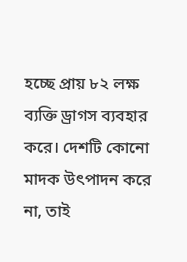হচ্ছে প্রায় ৮২ লক্ষ ব্যক্তি ড্রাগস ব্যবহার করে। দেশটি কোনো মাদক উৎপাদন করে না, তাই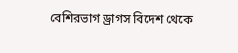বেশিরভাগ ড্রাগস বিদেশ থেকে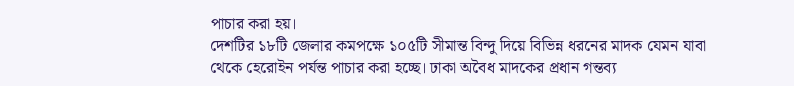পাচার করা হয়।
দেশটির ১৮টি জেলার কমপক্ষে ১০৫টি সীমান্ত বিন্দু দিয়ে বিভিন্ন ধরনের মাদক যেমন যাবা থেকে হেরোইন পর্যন্ত পাচার করা হচ্ছে। ঢাকা অবৈধ মাদকের প্রধান গন্তব্য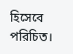হিসেবে পরিচিত।